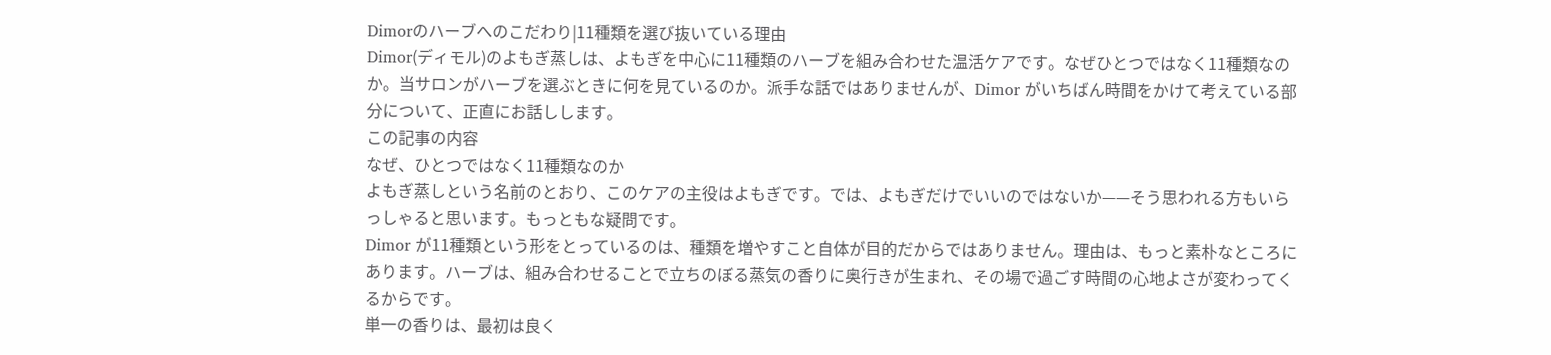Dimorのハーブへのこだわり|11種類を選び抜いている理由
Dimor(ディモル)のよもぎ蒸しは、よもぎを中心に11種類のハーブを組み合わせた温活ケアです。なぜひとつではなく11種類なのか。当サロンがハーブを選ぶときに何を見ているのか。派手な話ではありませんが、Dimor がいちばん時間をかけて考えている部分について、正直にお話しします。
この記事の内容
なぜ、ひとつではなく11種類なのか
よもぎ蒸しという名前のとおり、このケアの主役はよもぎです。では、よもぎだけでいいのではないか——そう思われる方もいらっしゃると思います。もっともな疑問です。
Dimor が11種類という形をとっているのは、種類を増やすこと自体が目的だからではありません。理由は、もっと素朴なところにあります。ハーブは、組み合わせることで立ちのぼる蒸気の香りに奥行きが生まれ、その場で過ごす時間の心地よさが変わってくるからです。
単一の香りは、最初は良く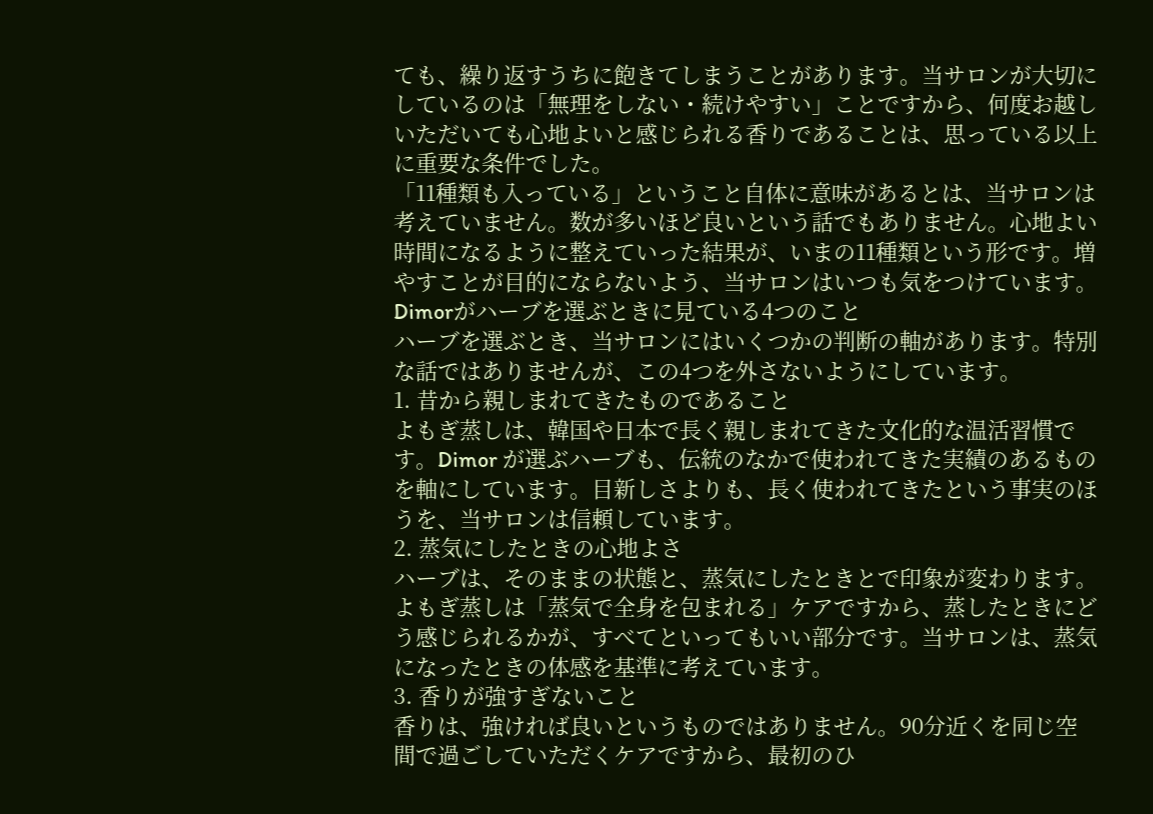ても、繰り返すうちに飽きてしまうことがあります。当サロンが大切にしているのは「無理をしない・続けやすい」ことですから、何度お越しいただいても心地よいと感じられる香りであることは、思っている以上に重要な条件でした。
「11種類も入っている」ということ自体に意味があるとは、当サロンは考えていません。数が多いほど良いという話でもありません。心地よい時間になるように整えていった結果が、いまの11種類という形です。増やすことが目的にならないよう、当サロンはいつも気をつけています。
Dimorがハーブを選ぶときに見ている4つのこと
ハーブを選ぶとき、当サロンにはいくつかの判断の軸があります。特別な話ではありませんが、この4つを外さないようにしています。
1. 昔から親しまれてきたものであること
よもぎ蒸しは、韓国や日本で長く親しまれてきた文化的な温活習慣です。Dimor が選ぶハーブも、伝統のなかで使われてきた実績のあるものを軸にしています。目新しさよりも、長く使われてきたという事実のほうを、当サロンは信頼しています。
2. 蒸気にしたときの心地よさ
ハーブは、そのままの状態と、蒸気にしたときとで印象が変わります。よもぎ蒸しは「蒸気で全身を包まれる」ケアですから、蒸したときにどう感じられるかが、すべてといってもいい部分です。当サロンは、蒸気になったときの体感を基準に考えています。
3. 香りが強すぎないこと
香りは、強ければ良いというものではありません。90分近くを同じ空間で過ごしていただくケアですから、最初のひ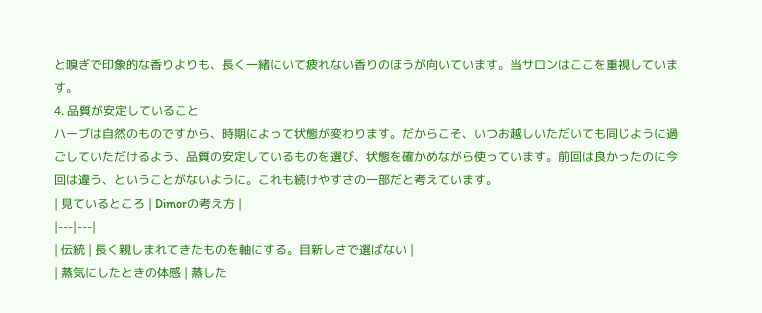と嗅ぎで印象的な香りよりも、長く一緒にいて疲れない香りのほうが向いています。当サロンはここを重視しています。
4. 品質が安定していること
ハーブは自然のものですから、時期によって状態が変わります。だからこそ、いつお越しいただいても同じように過ごしていただけるよう、品質の安定しているものを選び、状態を確かめながら使っています。前回は良かったのに今回は違う、ということがないように。これも続けやすさの一部だと考えています。
| 見ているところ | Dimorの考え方 |
|---|---|
| 伝統 | 長く親しまれてきたものを軸にする。目新しさで選ばない |
| 蒸気にしたときの体感 | 蒸した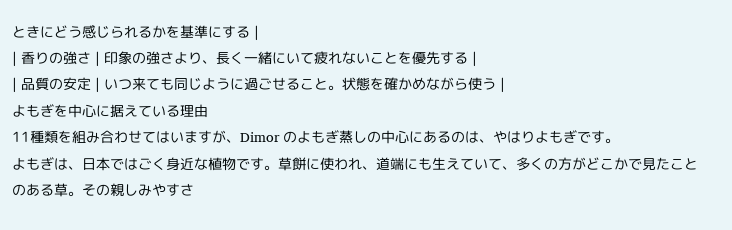ときにどう感じられるかを基準にする |
| 香りの強さ | 印象の強さより、長く一緒にいて疲れないことを優先する |
| 品質の安定 | いつ来ても同じように過ごせること。状態を確かめながら使う |
よもぎを中心に据えている理由
11種類を組み合わせてはいますが、Dimor のよもぎ蒸しの中心にあるのは、やはりよもぎです。
よもぎは、日本ではごく身近な植物です。草餅に使われ、道端にも生えていて、多くの方がどこかで見たことのある草。その親しみやすさ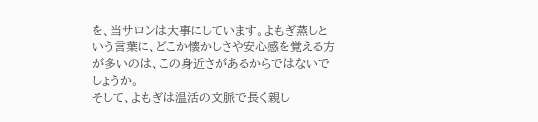を、当サロンは大事にしています。よもぎ蒸しという言葉に、どこか懐かしさや安心感を覚える方が多いのは、この身近さがあるからではないでしょうか。
そして、よもぎは温活の文脈で長く親し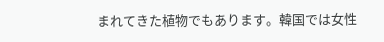まれてきた植物でもあります。韓国では女性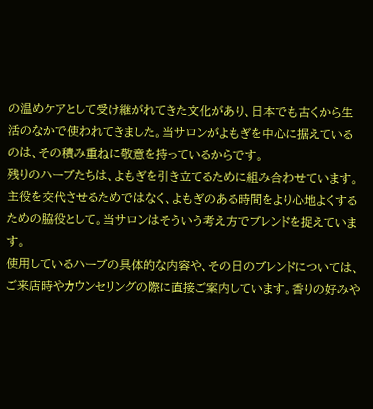の温めケアとして受け継がれてきた文化があり、日本でも古くから生活のなかで使われてきました。当サロンがよもぎを中心に据えているのは、その積み重ねに敬意を持っているからです。
残りのハーブたちは、よもぎを引き立てるために組み合わせています。主役を交代させるためではなく、よもぎのある時間をより心地よくするための脇役として。当サロンはそういう考え方でブレンドを捉えています。
使用しているハーブの具体的な内容や、その日のブレンドについては、ご来店時やカウンセリングの際に直接ご案内しています。香りの好みや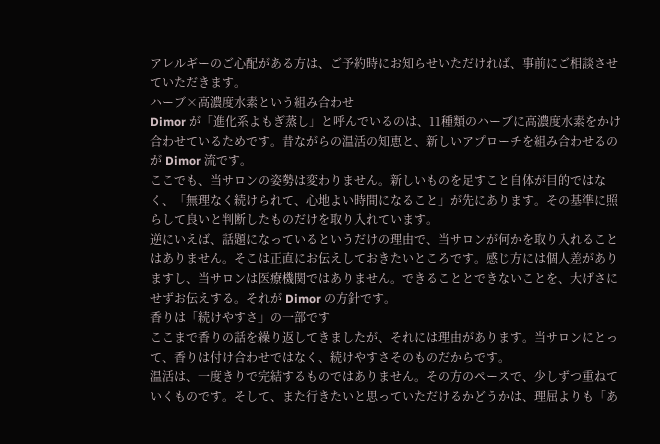アレルギーのご心配がある方は、ご予約時にお知らせいただければ、事前にご相談させていただきます。
ハーブ×高濃度水素という組み合わせ
Dimor が「進化系よもぎ蒸し」と呼んでいるのは、11種類のハーブに高濃度水素をかけ合わせているためです。昔ながらの温活の知恵と、新しいアプローチを組み合わせるのが Dimor 流です。
ここでも、当サロンの姿勢は変わりません。新しいものを足すこと自体が目的ではなく、「無理なく続けられて、心地よい時間になること」が先にあります。その基準に照らして良いと判断したものだけを取り入れています。
逆にいえば、話題になっているというだけの理由で、当サロンが何かを取り入れることはありません。そこは正直にお伝えしておきたいところです。感じ方には個人差がありますし、当サロンは医療機関ではありません。できることとできないことを、大げさにせずお伝えする。それが Dimor の方針です。
香りは「続けやすさ」の一部です
ここまで香りの話を繰り返してきましたが、それには理由があります。当サロンにとって、香りは付け合わせではなく、続けやすさそのものだからです。
温活は、一度きりで完結するものではありません。その方のペースで、少しずつ重ねていくものです。そして、また行きたいと思っていただけるかどうかは、理屈よりも「あ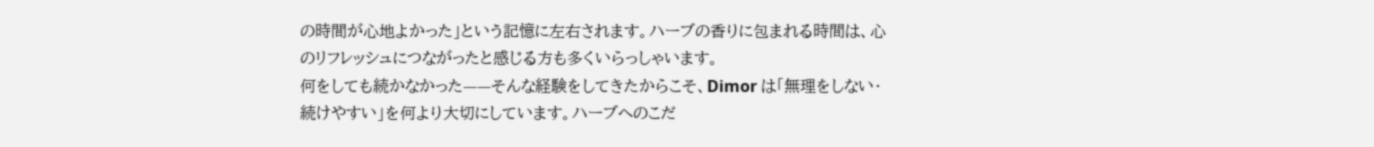の時間が心地よかった」という記憶に左右されます。ハーブの香りに包まれる時間は、心のリフレッシュにつながったと感じる方も多くいらっしゃいます。
何をしても続かなかった——そんな経験をしてきたからこそ、Dimor は「無理をしない・続けやすい」を何より大切にしています。ハーブへのこだ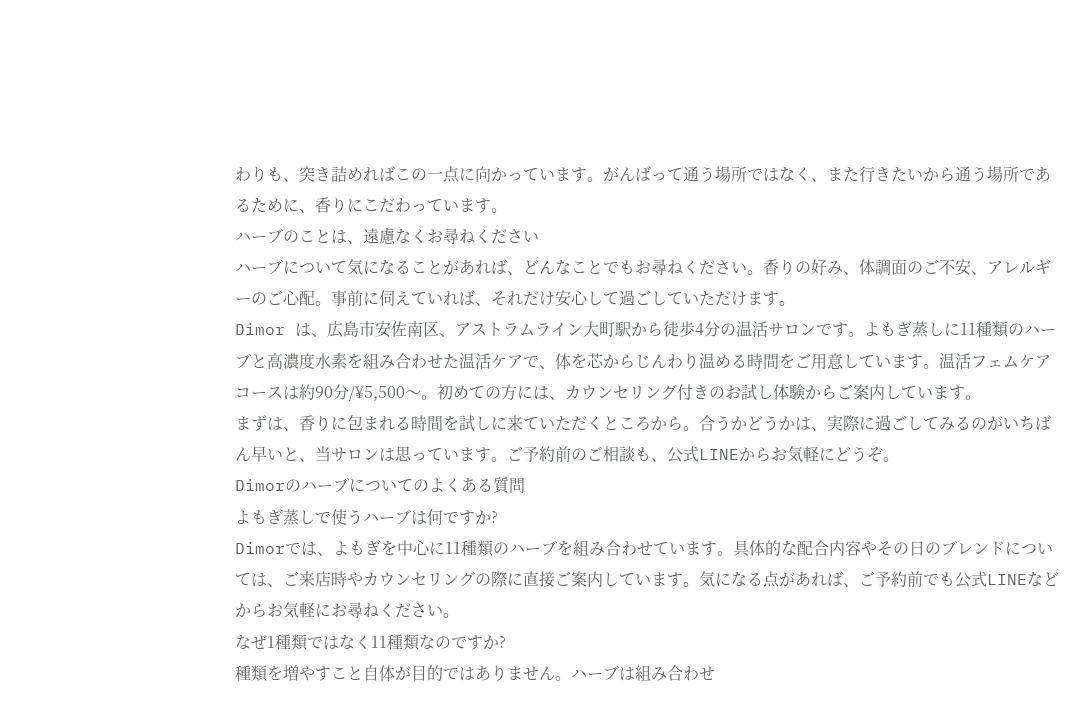わりも、突き詰めればこの一点に向かっています。がんばって通う場所ではなく、また行きたいから通う場所であるために、香りにこだわっています。
ハーブのことは、遠慮なくお尋ねください
ハーブについて気になることがあれば、どんなことでもお尋ねください。香りの好み、体調面のご不安、アレルギーのご心配。事前に伺えていれば、それだけ安心して過ごしていただけます。
Dimor は、広島市安佐南区、アストラムライン大町駅から徒歩4分の温活サロンです。よもぎ蒸しに11種類のハーブと高濃度水素を組み合わせた温活ケアで、体を芯からじんわり温める時間をご用意しています。温活フェムケアコースは約90分/¥5,500〜。初めての方には、カウンセリング付きのお試し体験からご案内しています。
まずは、香りに包まれる時間を試しに来ていただくところから。合うかどうかは、実際に過ごしてみるのがいちばん早いと、当サロンは思っています。ご予約前のご相談も、公式LINEからお気軽にどうぞ。
Dimorのハーブについてのよくある質問
よもぎ蒸しで使うハーブは何ですか?
Dimorでは、よもぎを中心に11種類のハーブを組み合わせています。具体的な配合内容やその日のブレンドについては、ご来店時やカウンセリングの際に直接ご案内しています。気になる点があれば、ご予約前でも公式LINEなどからお気軽にお尋ねください。
なぜ1種類ではなく11種類なのですか?
種類を増やすこと自体が目的ではありません。ハーブは組み合わせ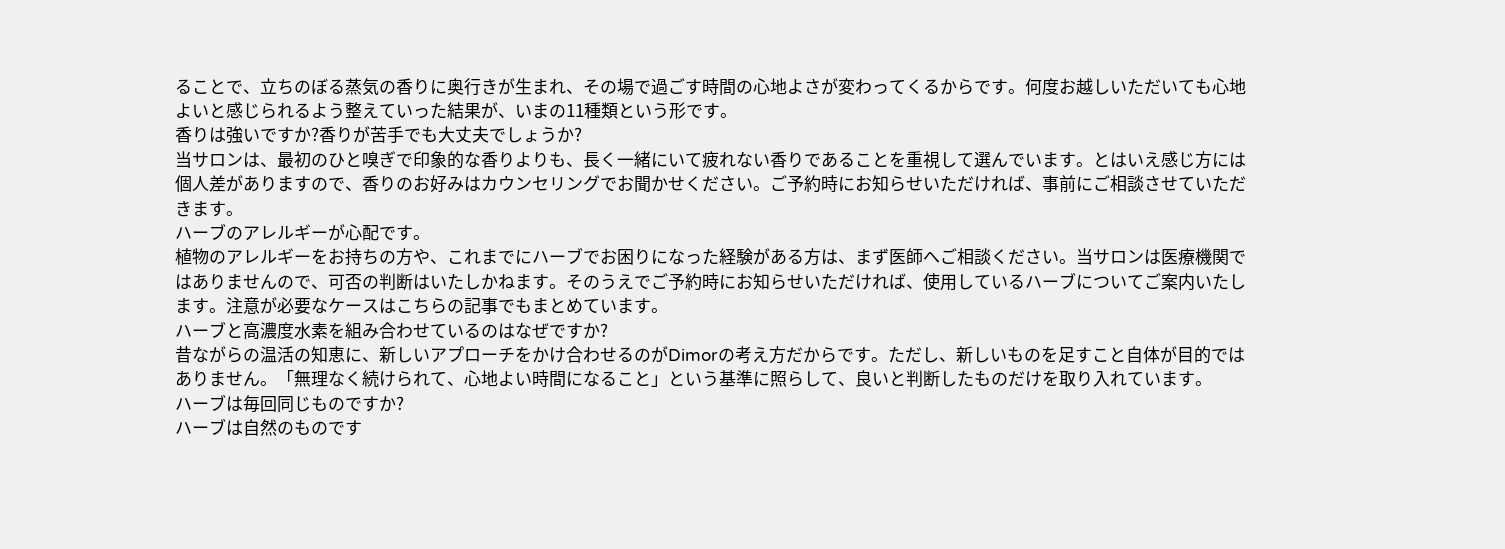ることで、立ちのぼる蒸気の香りに奥行きが生まれ、その場で過ごす時間の心地よさが変わってくるからです。何度お越しいただいても心地よいと感じられるよう整えていった結果が、いまの11種類という形です。
香りは強いですか?香りが苦手でも大丈夫でしょうか?
当サロンは、最初のひと嗅ぎで印象的な香りよりも、長く一緒にいて疲れない香りであることを重視して選んでいます。とはいえ感じ方には個人差がありますので、香りのお好みはカウンセリングでお聞かせください。ご予約時にお知らせいただければ、事前にご相談させていただきます。
ハーブのアレルギーが心配です。
植物のアレルギーをお持ちの方や、これまでにハーブでお困りになった経験がある方は、まず医師へご相談ください。当サロンは医療機関ではありませんので、可否の判断はいたしかねます。そのうえでご予約時にお知らせいただければ、使用しているハーブについてご案内いたします。注意が必要なケースはこちらの記事でもまとめています。
ハーブと高濃度水素を組み合わせているのはなぜですか?
昔ながらの温活の知恵に、新しいアプローチをかけ合わせるのがDimorの考え方だからです。ただし、新しいものを足すこと自体が目的ではありません。「無理なく続けられて、心地よい時間になること」という基準に照らして、良いと判断したものだけを取り入れています。
ハーブは毎回同じものですか?
ハーブは自然のものです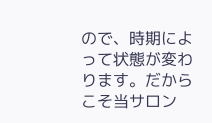ので、時期によって状態が変わります。だからこそ当サロン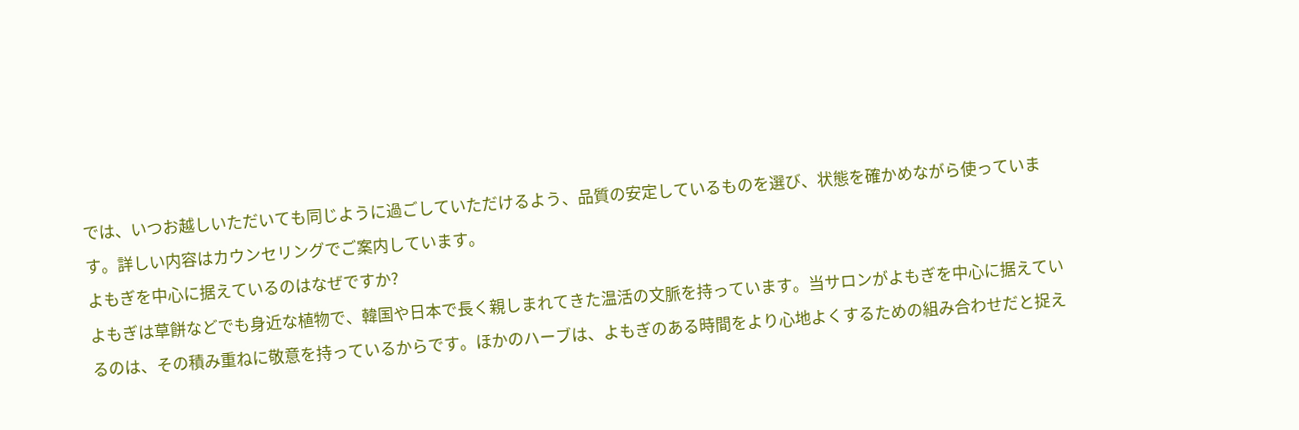では、いつお越しいただいても同じように過ごしていただけるよう、品質の安定しているものを選び、状態を確かめながら使っています。詳しい内容はカウンセリングでご案内しています。
よもぎを中心に据えているのはなぜですか?
よもぎは草餅などでも身近な植物で、韓国や日本で長く親しまれてきた温活の文脈を持っています。当サロンがよもぎを中心に据えているのは、その積み重ねに敬意を持っているからです。ほかのハーブは、よもぎのある時間をより心地よくするための組み合わせだと捉え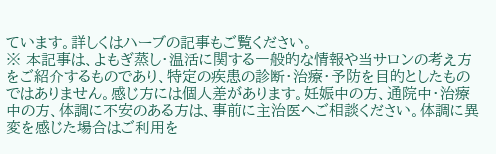ています。詳しくはハーブの記事もご覧ください。
※ 本記事は、よもぎ蒸し・温活に関する一般的な情報や当サロンの考え方をご紹介するものであり、特定の疾患の診断・治療・予防を目的としたものではありません。感じ方には個人差があります。妊娠中の方、通院中・治療中の方、体調に不安のある方は、事前に主治医へご相談ください。体調に異変を感じた場合はご利用を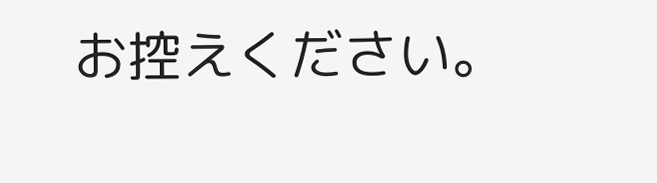お控えください。